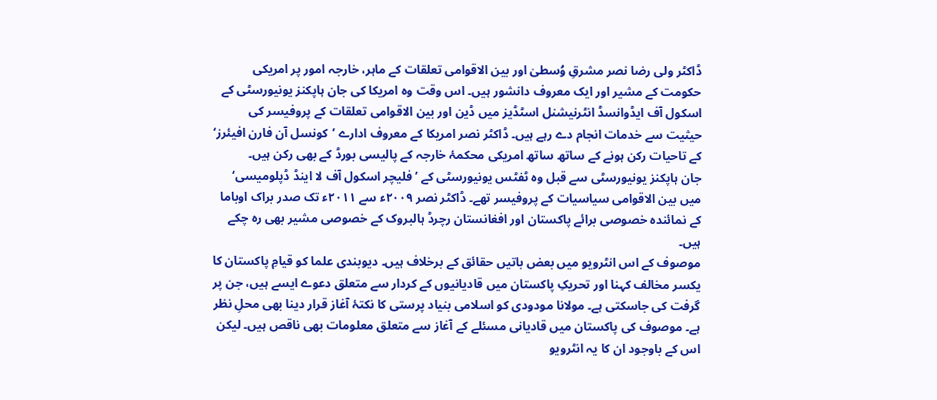ڈاکٹر ولی رضا نصر مشرقِ وُسطیٰ اور بین الاقوامی تعلقات کے ماہر، خارجہ امور پر امریکی حکومت کے مشیر اور ایک معروف دانشور ہیں۔ اس وقت وہ امریکا کی جان ہاپکنز یونیورسٹی کے اسکول آف ایڈوانسڈ انٹرنیشنل اسٹڈیز میں ڈین اور بین الاقوامی تعلقات کے پروفیسر کی حیثیت سے خدمات انجام دے رہے ہیں۔ ڈاکٹر نصر امریکا کے معروف ادارے ’کونسل آن فارن افیئرز‘ کے تاحیات رکن ہونے کے ساتھ ساتھ امریکی محکمۂ خارجہ کے پالیسی بورڈ کے بھی رکن ہیں۔
جان ہاپکنز یونیورسٹی سے قبل وہ ٹفٹس یونیورسٹی کے ’فلیچر اسکول آف لا اینڈ ڈپلومیسی‘ میں بین الاقوامی سیاسیات کے پروفیسر تھے۔ ڈاکٹر نصر ۲۰۰۹ء سے ۲۰۱۱ء تک صدر براک اوباما کے نمائندہ خصوصی برائے پاکستان اور افغانستان رچرڈ ہالبروک کے خصوصی مشیر بھی رہ چکے ہیں۔
موصوف کے اس انٹرویو میں بعض باتیں حقائق کے برخلاف ہیں۔ دیوبندی علما کو قیامِ پاکستان کا یکسر مخالف کہنا اور تحریکِ پاکستان میں قادیانیوں کے کردار سے متعلق دعوے ایسے ہیں، جن پر گرفت کی جاسکتی ہے۔ مولانا مودودی کو اسلامی بنیاد پرستی کا نکتۂ آغاز قرار دینا بھی محلِ نظر ہے۔ موصوف کی پاکستان میں قادیانی مسئلے کے آغاز سے متعلق معلومات بھی ناقص ہیں۔ لیکن اس کے باوجود ان کا یہ انٹرویو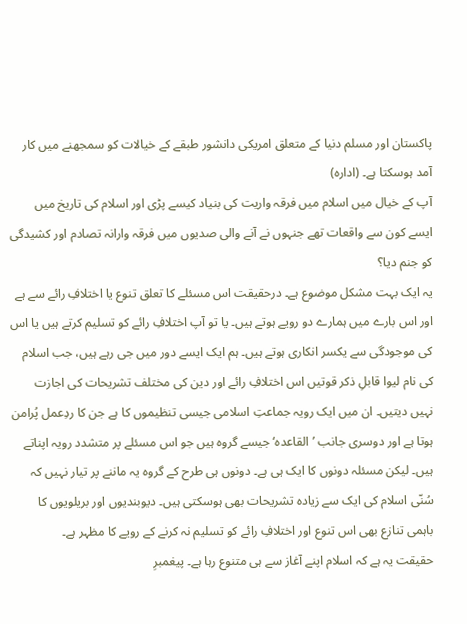پاکستان اور مسلم دنیا کے متعلق امریکی دانشور طبقے کے خیالات کو سمجھنے میں کار آمد ہوسکتا ہے۔ (ادارہ)
آپ کے خیال میں اسلام میں فرقہ واریت کی بنیاد کیسے پڑی اور اسلام کی تاریخ میں ایسے کون سے واقعات تھے جنہوں نے آنے والی صدیوں میں فرقہ وارانہ تصادم اور کشیدگی کو جنم دیا؟
یہ ایک بہت مشکل موضوع ہے۔ درحقیقت اس مسئلے کا تعلق تنوع یا اختلافِ رائے سے ہے اور اس بارے میں ہمارے دو رویے ہوتے ہیں۔ یا تو آپ اختلافِ رائے کو تسلیم کرتے ہیں یا اس کی موجودگی سے یکسر انکاری ہوتے ہیں۔ ہم ایک ایسے دور میں جی رہے ہیں، جب اسلام کی نام لیوا قابلِ ذکر قوتیں اس اختلافِ رائے اور دین کی مختلف تشریحات کی اجازت نہیں دیتیں۔ ان میں ایک رویہ جماعتِ اسلامی جیسی تنظیموں کا ہے جن کا ردِعمل پُرامن ہوتا ہے اور دوسری جانب ’القاعدہ‘ جیسے گروہ ہیں جو اس مسئلے پر متشدد رویہ اپناتے ہیں۔ لیکن مسئلہ دونوں کا ایک ہی ہے۔ دونوں ہی طرح کے گروہ یہ ماننے پر تیار نہیں کہ سُنّی اسلام کی ایک سے زیادہ تشریحات بھی ہوسکتی ہیں۔ دیوبندیوں اور بریلویوں کا باہمی تنازع بھی اس تنوع اور اختلافِ رائے کو تسلیم نہ کرنے کے رویے کا مظہر ہے۔
حقیقت یہ ہے کہ اسلام اپنے آغاز سے ہی متنوع رہا ہے۔ پیغمبرِ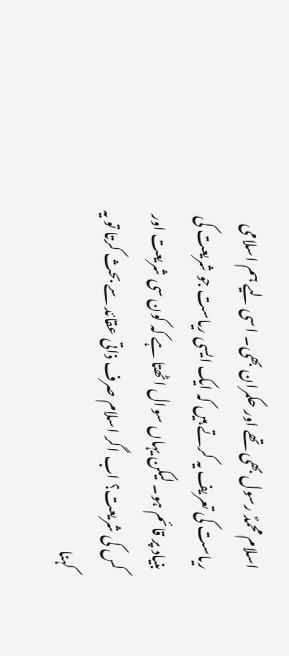اسلام محمدؐ رسول بھی تھے اور حکمران بھی۔ اسی لیے ہم اسلامی ریاست کی تعریف یہ کرتے ہیں کہ ایک ایسی ریاست جو شریعت کی بنیاد پر قائم ہو۔ لیکن یہاں سوال اٹھتا ہے کہ کون سی شریعت اور کس کی شریعت؟ اب اگر اسلام صرف ذاتی عقائد سے بحث کرتا تو یہ کہنا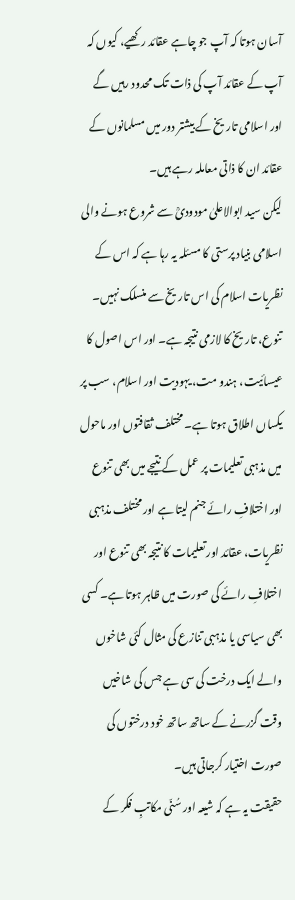آسان ہوتا کہ آپ جو چاہے عقائد رکھیے، کیوں کہ آپ کے عقائد آپ کی ذات تک محدود رہیں گے اور اسلامی تاریخ کے بیشتر دور میں مسلمانوں کے عقائد ان کا ذاتی معاملہ رہے ہیں۔
لیکن سید ابوالاعلیٰ مودودیؒ سے شروع ہونے والی اسلامی بنیاد پرستی کا مسئلہ یہ رہا ہے کہ اس کے نظریات اسلام کی اس تاریخ سے منسلک نہیں۔ تنوع، تاریخ کا لازمی نتیجہ ہے۔ اور اس اصول کا عیسائیت، ہندو مت، یہودیت اور اسلام، سب پر یکساں اطلاق ہوتا ہے۔ مختلف ثقافتوں اور ماحول میں مذہبی تعلیمات پر عمل کے نتیجے میں بھی تنوع اور اختلافِ رائے جنم لیتا ہے اور مختلف مذہبی نظریات، عقائد اور تعلیمات کا نتیجہ بھی تنوع اور اختلافِ رائے کی صورت میں ظاہر ہوتا ہے۔ کسی بھی سیاسی یا مذہبی تنازع کی مثال کئی شاخوں والے ایک درخت کی سی ہے جس کی شاخیں وقت گزرنے کے ساتھ ساتھ خود درختوں کی صورت اختیار کرجاتی ہیں۔
حقیقت یہ ہے کہ شیعہ اور سُنّی مکاتبِ فکر کے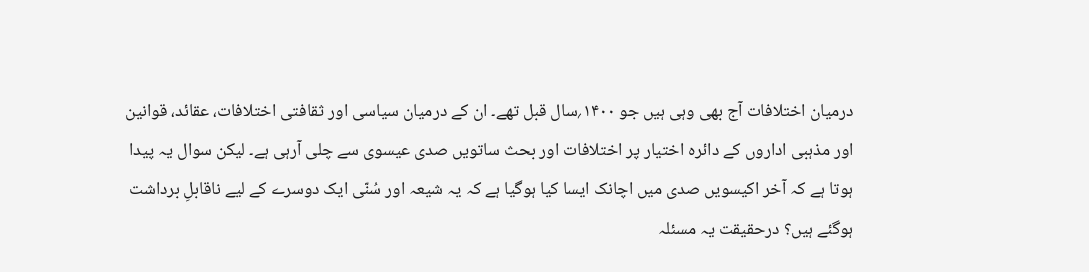درمیان اختلافات آج بھی وہی ہیں جو ۱۴۰۰؍سال قبل تھے۔ ان کے درمیان سیاسی اور ثقافتی اختلافات، عقائد، قوانین اور مذہبی اداروں کے دائرہ اختیار پر اختلافات اور بحث ساتویں صدی عیسوی سے چلی آرہی ہے۔ لیکن سوال یہ پیدا ہوتا ہے کہ آخر اکیسویں صدی میں اچانک ایسا کیا ہوگیا ہے کہ یہ شیعہ اور سُنّی ایک دوسرے کے لیے ناقابلِ برداشت ہوگئے ہیں؟ درحقیقت یہ مسئلہ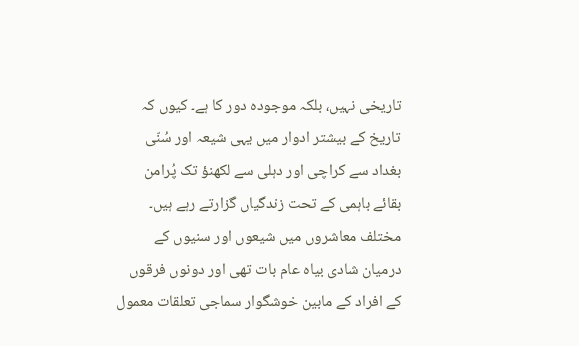تاریخی نہیں، بلکہ موجودہ دور کا ہے۔ کیوں کہ تاریخ کے بیشتر ادوار میں یہی شیعہ اور سُنّی بغداد سے کراچی اور دہلی سے لکھنؤ تک پُرامن بقائے باہمی کے تحت زندگیاں گزارتے رہے ہیں۔ مختلف معاشروں میں شیعوں اور سنیوں کے درمیان شادی بیاہ عام بات تھی اور دونوں فرقوں کے افراد کے مابین خوشگوار سماجی تعلقات معمول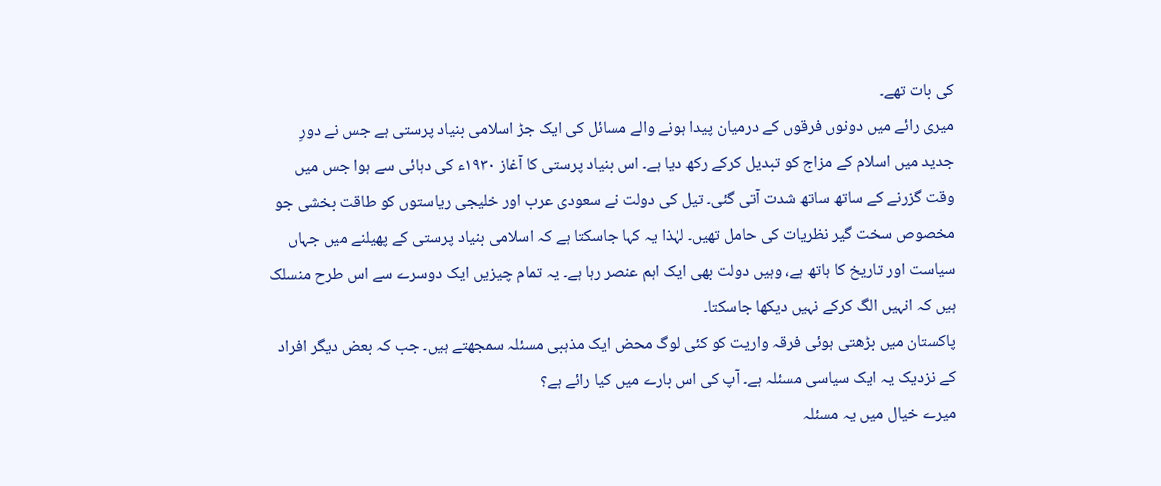کی بات تھے۔
میری رائے میں دونوں فرقوں کے درمیان پیدا ہونے والے مسائل کی ایک جڑ اسلامی بنیاد پرستی ہے جس نے دورِ جدید میں اسلام کے مزاج کو تبدیل کرکے رکھ دیا ہے۔ اس بنیاد پرستی کا آغاز ۱۹۳۰ء کی دہائی سے ہوا جس میں وقت گزرنے کے ساتھ ساتھ شدت آتی گئی۔ تیل کی دولت نے سعودی عرب اور خلیجی ریاستوں کو طاقت بخشی جو مخصوص سخت گیر نظریات کی حامل تھیں۔ لہٰذا یہ کہا جاسکتا ہے کہ اسلامی بنیاد پرستی کے پھیلنے میں جہاں سیاست اور تاریخ کا ہاتھ ہے، وہیں دولت بھی ایک اہم عنصر رہا ہے۔ یہ تمام چیزیں ایک دوسرے سے اس طرح منسلک ہیں کہ انہیں الگ کرکے نہیں دیکھا جاسکتا۔
پاکستان میں بڑھتی ہوئی فرقہ واریت کو کئی لوگ محض ایک مذہبی مسئلہ سمجھتے ہیں۔ جب کہ بعض دیگر افراد کے نزدیک یہ ایک سیاسی مسئلہ ہے۔ آپ کی اس بارے میں کیا رائے ہے؟
میرے خیال میں یہ مسئلہ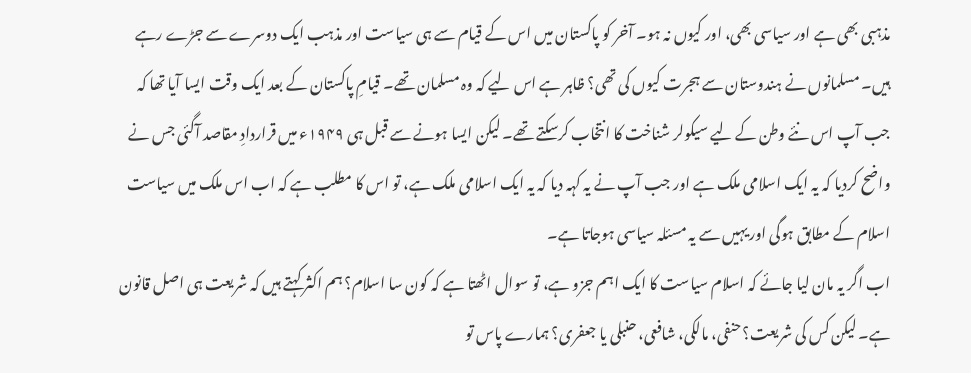مذہبی بھی ہے اور سیاسی بھی، اور کیوں نہ ہو۔ آخر کو پاکستان میں اس کے قیام سے ہی سیاست اور مذہب ایک دوسرے سے جڑے رہے ہیں۔ مسلمانوں نے ہندوستان سے ہجرت کیوں کی تھی؟ ظاہر ہے اس لیے کہ وہ مسلمان تھے۔ قیامِ پاکستان کے بعد ایک وقت ایسا آیا تھا کہ جب آپ اس نئے وطن کے لیے سیکولر شناخت کا انتخاب کرسکتے تھے۔ لیکن ایسا ہونے سے قبل ہی ۱۹۴۹ء میں قراردادِ مقاصد آگئی جس نے واضح کردیا کہ یہ ایک اسلامی ملک ہے اور جب آپ نے یہ کہہ دیا کہ یہ ایک اسلامی ملک ہے، تو اس کا مطلب ہے کہ اب اس ملک میں سیاست اسلام کے مطابق ہوگی اور یہیں سے یہ مسئلہ سیاسی ہوجاتا ہے۔
اب اگر یہ مان لیا جائے کہ اسلام سیاست کا ایک اہم جزو ہے، تو سوال اٹھتا ہے کہ کون سا اسلام؟ ہم اکثر کہتے ہیں کہ شریعت ہی اصل قانون ہے۔ لیکن کس کی شریعت؟ حنفی، مالکی، شافعی، حنبلی یا جعفری؟ ہمارے پاس تو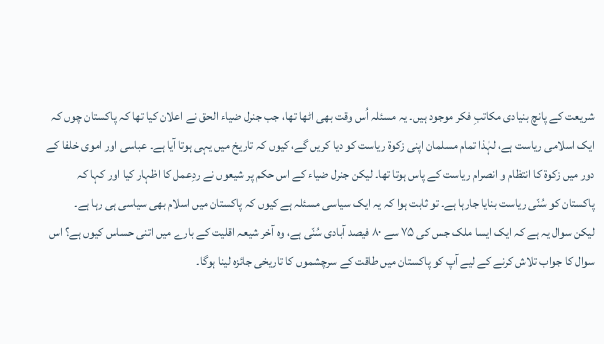شریعت کے پانچ بنیادی مکاتبِ فکر موجود ہیں۔ یہ مسئلہ اُس وقت بھی اٹھا تھا، جب جنرل ضیاء الحق نے اعلان کیا تھا کہ پاکستان چوں کہ ایک اسلامی ریاست ہے، لہٰذا تمام مسلمان اپنی زکوۃ ریاست کو دیا کریں گے، کیوں کہ تاریخ میں یہی ہوتا آیا ہے۔ عباسی اور اموی خلفا کے دور میں زکوۃ کا انتظام و انصرام ریاست کے پاس ہوتا تھا۔ لیکن جنرل ضیاء کے اس حکم پر شیعوں نے ردِعمل کا اظہار کیا اور کہا کہ پاکستان کو سُنّی ریاست بنایا جارہا ہے۔ تو ثابت ہوا کہ یہ ایک سیاسی مسئلہ ہے کیوں کہ پاکستان میں اسلام بھی سیاسی ہی رہا ہے۔
لیکن سوال یہ ہے کہ ایک ایسا ملک جس کی ۷۵ سے ۸۰ فیصد آبادی سُنّی ہے، وہ آخر شیعہ اقلیت کے بارے میں اتنی حساس کیوں ہے؟ اس سوال کا جواب تلاش کرنے کے لیے آپ کو پاکستان میں طاقت کے سرچشموں کا تاریخی جائزہ لینا ہوگا۔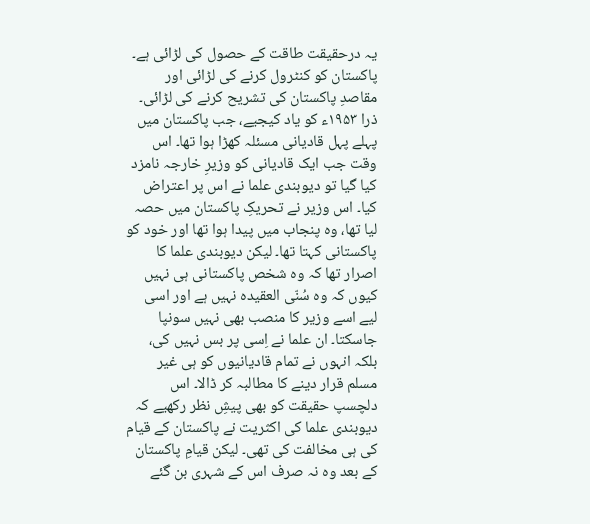یہ درحقیقت طاقت کے حصول کی لڑائی ہے۔ پاکستان کو کنٹرول کرنے کی لڑائی اور مقاصدِ پاکستان کی تشریح کرنے کی لڑائی۔
ذرا ۱۹۵۳ء کو یاد کیجیے، جب پاکستان میں پہلے پہل قادیانی مسئلہ کھڑا ہوا تھا۔ اس وقت جب ایک قادیانی کو وزیرِ خارجہ نامزد کیا گیا تو دیوبندی علما نے اس پر اعتراض کیا۔ اس وزیر نے تحریکِ پاکستان میں حصہ لیا تھا، وہ پنجاب میں پیدا ہوا تھا اور خود کو پاکستانی کہتا تھا۔ لیکن دیوبندی علما کا اصرار تھا کہ وہ شخص پاکستانی ہی نہیں کیوں کہ وہ سُنّی العقیدہ نہیں ہے اور اسی لیے اسے وزیر کا منصب بھی نہیں سونپا جاسکتا۔ ان علما نے اِسی پر بس نہیں کی، بلکہ انہوں نے تمام قادیانیوں کو ہی غیر مسلم قرار دینے کا مطالبہ کر ڈالا۔ اس دلچسپ حقیقت کو بھی پیشِ نظر رکھیے کہ دیوبندی علما کی اکثریت نے پاکستان کے قیام کی ہی مخالفت کی تھی۔ لیکن قیامِ پاکستان کے بعد وہ نہ صرف اس کے شہری بن گئے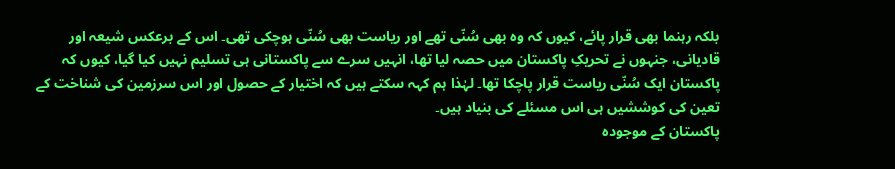بلکہ رہنما بھی قرار پائے، کیوں کہ وہ بھی سُنّی تھے اور ریاست بھی سُنّی ہوچکی تھی۔ اس کے برعکس شیعہ اور قادیانی، جنہوں نے تحریکِ پاکستان میں حصہ لیا تھا، انہیں سرے سے پاکستانی ہی تسلیم نہیں کیا گیا، کیوں کہ پاکستان ایک سُنّی ریاست قرار پاچکا تھا۔ لہٰذا ہم کہہ سکتے ہیں کہ اختیار کے حصول اور اس سرزمین کی شناخت کے تعین کی کوششیں ہی اس مسئلے کی بنیاد ہیں۔
پاکستان کے موجودہ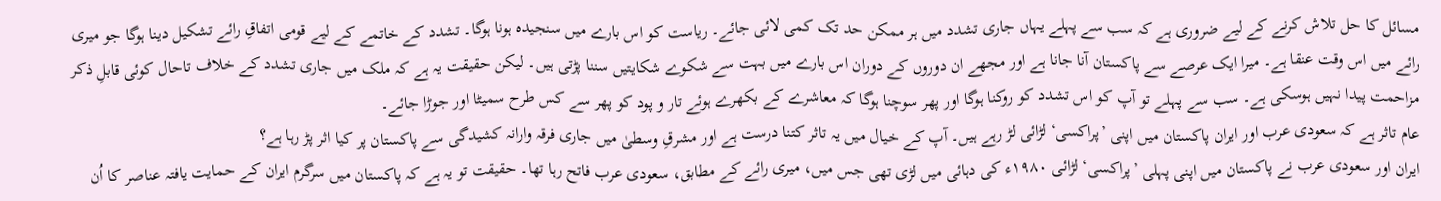مسائل کا حل تلاش کرنے کے لیے ضروری ہے کہ سب سے پہلے یہاں جاری تشدد میں ہر ممکن حد تک کمی لائی جائے۔ ریاست کو اس بارے میں سنجیدہ ہونا ہوگا۔ تشدد کے خاتمے کے لیے قومی اتفاقِ رائے تشکیل دینا ہوگا جو میری رائے میں اس وقت عنقا ہے۔ میرا ایک عرصے سے پاکستان آنا جانا ہے اور مجھے ان دوروں کے دوران اس بارے میں بہت سے شکوے شکایتیں سننا پڑتی ہیں۔ لیکن حقیقت یہ ہے کہ ملک میں جاری تشدد کے خلاف تاحال کوئی قابلِ ذکر مزاحمت پیدا نہیں ہوسکی ہے۔ سب سے پہلے تو آپ کو اس تشدد کو روکنا ہوگا اور پھر سوچنا ہوگا کہ معاشرے کے بکھرے ہوئے تار و پود کو پھر سے کس طرح سمیٹا اور جوڑا جائے۔
عام تاثر ہے کہ سعودی عرب اور ایران پاکستان میں اپنی ’پراکسی‘ لڑائی لڑ رہے ہیں۔ آپ کے خیال میں یہ تاثر کتنا درست ہے اور مشرقِ وسطیٰ میں جاری فرقہ وارانہ کشیدگی سے پاکستان پر کیا اثر پڑ رہا ہے؟
ایران اور سعودی عرب نے پاکستان میں اپنی پہلی ’پراکسی‘ لڑائی ۱۹۸۰ء کی دہائی میں لڑی تھی جس میں، میری رائے کے مطابق، سعودی عرب فاتح رہا تھا۔ حقیقت تو یہ ہے کہ پاکستان میں سرگرم ایران کے حمایت یافتہ عناصر کا اُن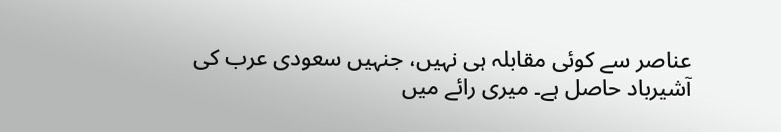عناصر سے کوئی مقابلہ ہی نہیں، جنہیں سعودی عرب کی آشیرباد حاصل ہے۔ میری رائے میں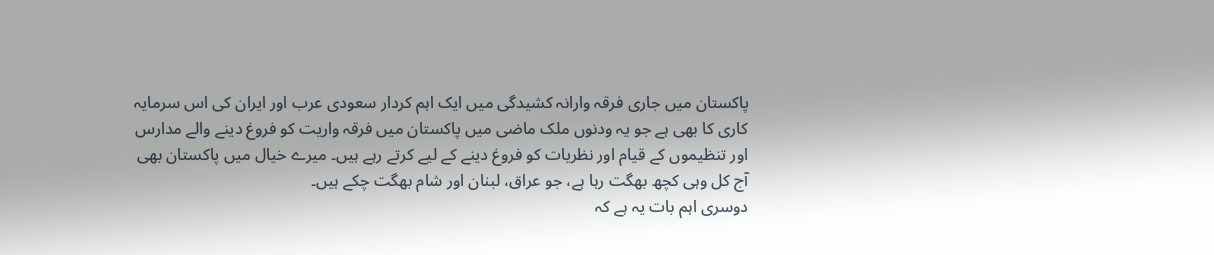پاکستان میں جاری فرقہ وارانہ کشیدگی میں ایک اہم کردار سعودی عرب اور ایران کی اس سرمایہ کاری کا بھی ہے جو یہ ودنوں ملک ماضی میں پاکستان میں فرقہ واریت کو فروغ دینے والے مدارس اور تنظیموں کے قیام اور نظریات کو فروغ دینے کے لیے کرتے رہے ہیں۔ میرے خیال میں پاکستان بھی آج کل وہی کچھ بھگت رہا ہے، جو عراق، لبنان اور شام بھگت چکے ہیں۔
دوسری اہم بات یہ ہے کہ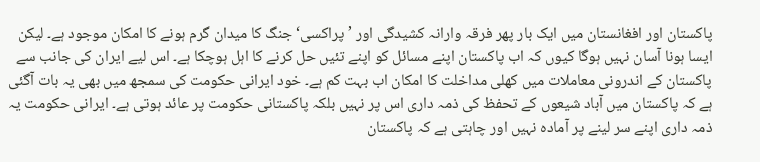پاکستان اور افغانستان میں ایک بار پھر فرقہ وارانہ کشیدگی اور ’پراکسی‘ جنگ کا میدان گرم ہونے کا امکان موجود ہے۔ لیکن ایسا ہونا آسان نہیں ہوگا کیوں کہ اب پاکستان اپنے مسائل کو اپنے تئیں حل کرنے کا اہل ہوچکا ہے۔ اس لیے ایران کی جانب سے پاکستان کے اندرونی معاملات میں کھلی مداخلت کا امکان اب بہت کم ہے۔ خود ایرانی حکومت کی سمجھ میں بھی یہ بات آگئی ہے کہ پاکستان میں آباد شیعوں کے تحفظ کی ذمہ داری اس پر نہیں بلکہ پاکستانی حکومت پر عائد ہوتی ہے۔ ایرانی حکومت یہ ذمہ داری اپنے سر لینے پر آمادہ نہیں اور چاہتی ہے کہ پاکستان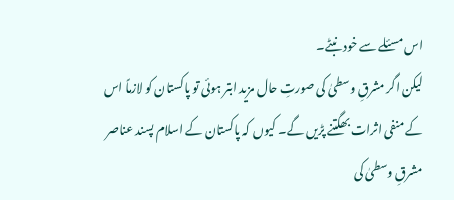اس مسئلے سے خود نبٹے۔
لیکن اگر مشرقِ وسطیٰ کی صورتِ حال مزید ابتر ہوئی تو پاکستان کو لازماً اس کے منفی اثرات بھگتنے پڑیں گے۔ کیوں کہ پاکستان کے اسلام پسند عناصر مشرقِ وسطیٰ کی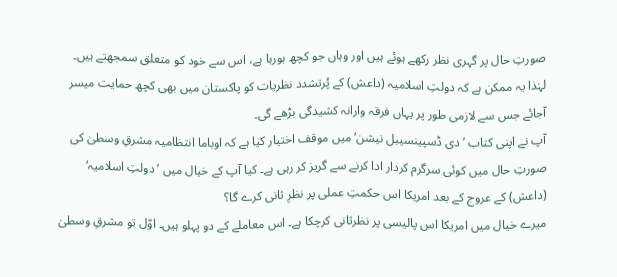صورتِ حال پر گہری نظر رکھے ہوئے ہیں اور وہاں جو کچھ ہورہا ہے، اس سے خود کو متعلق سمجھتے ہیں۔ لہٰذا یہ ممکن ہے کہ دولتِ اسلامیہ (داعش) کے پُرتشدد نظریات کو پاکستان میں بھی کچھ حمایت میسر آجائے جس سے لازمی طور پر یہاں فرقہ وارانہ کشیدگی بڑھے گی۔
آپ نے اپنی کتاب ’دی ڈسپینسیبل نیشن‘ میں موقف اختیار کیا ہے کہ اوباما انتظامیہ مشرقِ وسطیٰ کی صورتِ حال میں کوئی سرگرم کردار ادا کرنے سے گریز کر رہی ہے۔ کیا آپ کے خیال میں ’دولتِ اسلامیہ‘ (داعش) کے عروج کے بعد امریکا اس حکمتِ عملی پر نظرِ ثانی کرے گا؟
میرے خیال میں امریکا اس پالیسی پر نظرثانی کرچکا ہے۔ اس معاملے کے دو پہلو ہیں۔ اوّل تو مشرقِ وسطیٰ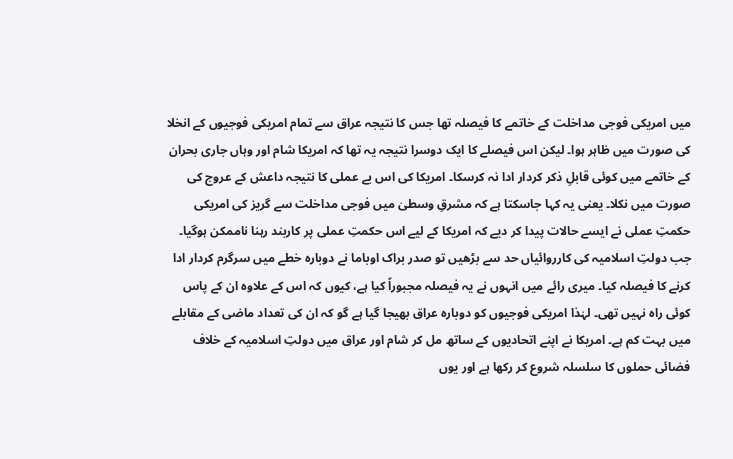میں امریکی فوجی مداخلت کے خاتمے کا فیصلہ تھا جس کا نتیجہ عراق سے تمام امریکی فوجیوں کے انخلا کی صورت میں ظاہر ہوا۔ لیکن اس فیصلے کا ایک دوسرا نتیجہ یہ تھا کہ امریکا شام اور وہاں جاری بحران کے خاتمے میں کوئی قابلِ ذکر کردار ادا نہ کرسکا۔ امریکا کی اس بے عملی کا نتیجہ داعش کے عروج کی صورت میں نکلا۔ یعنی یہ کہا جاسکتا ہے کہ مشرقِ وسطیٰ میں فوجی مداخلت سے گریز کی امریکی حکمتِ عملی نے ایسے حالات پیدا کر دیے کہ امریکا کے لیے اس حکمتِ عملی پر کاربند رہنا ناممکن ہوگیا۔
جب دولتِ اسلامیہ کی کارروائیاں حد سے بڑھیں تو صدر براک اوباما نے دوبارہ خطے میں سرگرم کردار ادا کرنے کا فیصلہ کیا۔ میری رائے میں انہوں نے یہ فیصلہ مجبوراً کیا ہے، کیوں کہ اس کے علاوہ ان کے پاس کوئی راہ نہیں تھی۔ لہٰذا امریکی فوجیوں کو دوبارہ عراق بھیجا گیا ہے گو کہ ان کی تعداد ماضی کے مقابلے میں بہت کم ہے۔ امریکا نے اپنے اتحادیوں کے ساتھ مل کر شام اور عراق میں دولتِ اسلامیہ کے خلاف فضائی حملوں کا سلسلہ شروع کر رکھا ہے اور یوں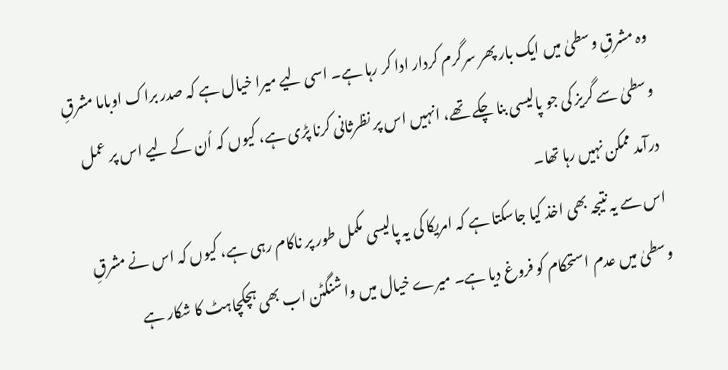وہ مشرقِ وسطیٰ میں ایک بار پھر سرگرم کردار ادا کر رہا ہے۔ اسی لیے میرا خیال ہے کہ صدر براک اوباما مشرقِ وسطیٰ سے گریز کی جو پالیسی بنا چکے تھے، انہیں اس پر نظرثانی کرنا پڑی ہے، کیوں کہ اُن کے لیے اس پر عمل درآمد ممکن نہیں رہا تھا۔
اس سے یہ نتیجہ بھی اخذ کیا جاسکتا ہے کہ امریکا کی یہ پالیسی مکمل طور پر ناکام رہی ہے، کیوں کہ اس نے مشرقِ وسطیٰ میں عدم استحکام کو فروغ دیا ہے۔ میرے خیال میں واشنگٹن اب بھی ہچکچاہٹ کا شکار ہے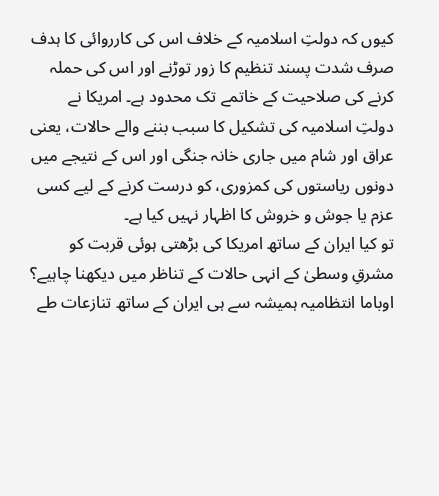کیوں کہ دولتِ اسلامیہ کے خلاف اس کی کارروائی کا ہدف صرف شدت پسند تنظیم کا زور توڑنے اور اس کی حملہ کرنے کی صلاحیت کے خاتمے تک محدود ہے۔ امریکا نے دولتِ اسلامیہ کی تشکیل کا سبب بننے والے حالات، یعنی عراق اور شام میں جاری خانہ جنگی اور اس کے نتیجے میں دونوں ریاستوں کی کمزوری، کو درست کرنے کے لیے کسی عزم یا جوش و خروش کا اظہار نہیں کیا ہے۔
تو کیا ایران کے ساتھ امریکا کی بڑھتی ہوئی قربت کو مشرقِ وسطیٰ کے انہی حالات کے تناظر میں دیکھنا چاہیے؟
اوباما انتظامیہ ہمیشہ سے ہی ایران کے ساتھ تنازعات طے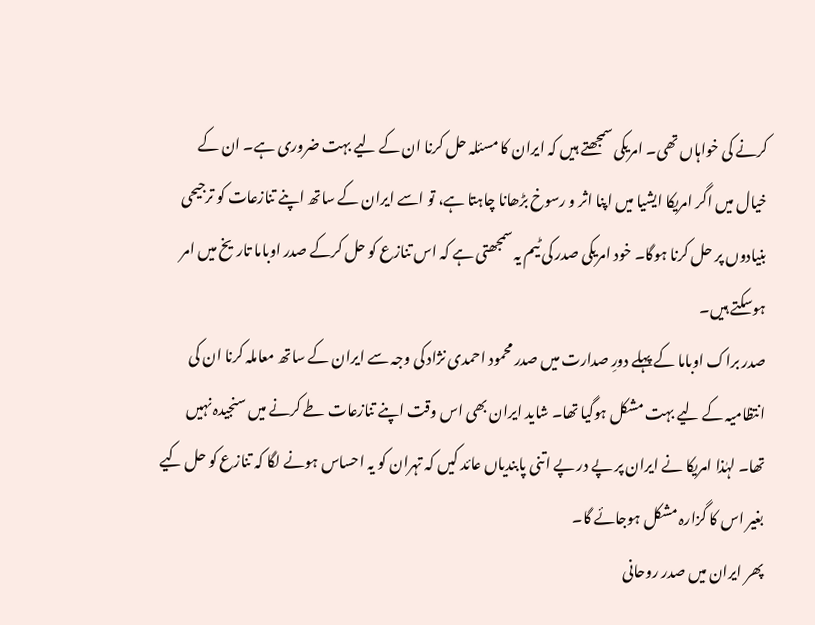کرنے کی خواہاں تھی۔ امریکی سمجھتے ہیں کہ ایران کا مسئلہ حل کرنا ان کے لیے بہت ضروری ہے۔ ان کے خیال میں اگر امریکا ایشیا میں اپنا اثر و رسوخ بڑھانا چاہتا ہے، تو اسے ایران کے ساتھ اپنے تنازعات کو ترجیحی بنیادوں پر حل کرنا ہوگا۔ خود امریکی صدر کی ٹیم یہ سمجھتی ہے کہ اس تنازع کو حل کرکے صدر اوباما تاریخ میں امر ہوسکتے ہیں۔
صدر براک اوباما کے پہلے دورِ صدارت میں صدر محمود احمدی نژاد کی وجہ سے ایران کے ساتھ معاملہ کرنا ان کی انتظامیہ کے لیے بہت مشکل ہوگیا تھا۔ شاید ایران بھی اس وقت اپنے تنازعات طے کرنے میں سنجیدہ نہیں تھا۔ لہٰذا امریکا نے ایران پر پے در پے اتنی پابندیاں عائد کیں کہ تہران کو یہ احساس ہونے لگا کہ تنازع کو حل کیے بغیر اس کا گزارہ مشکل ہوجائے گا۔
پھر ایران میں صدر روحانی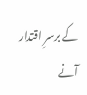کے برسرِ اقتدار آنے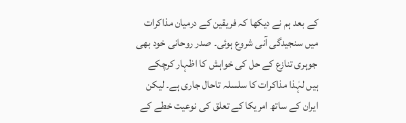کے بعد ہم نے دیکھا کہ فریقین کے درمیان مذاکرات میں سنجیدگی آنی شروع ہوئی۔ صدر روحانی خود بھی جوہری تنازع کے حل کی خواہش کا اظہار کرچکے ہیں لہٰذا مذاکرات کا سلسلہ تاحال جاری ہے۔ لیکن ایران کے ساتھ امریکا کے تعلق کی نوعیت خطے کے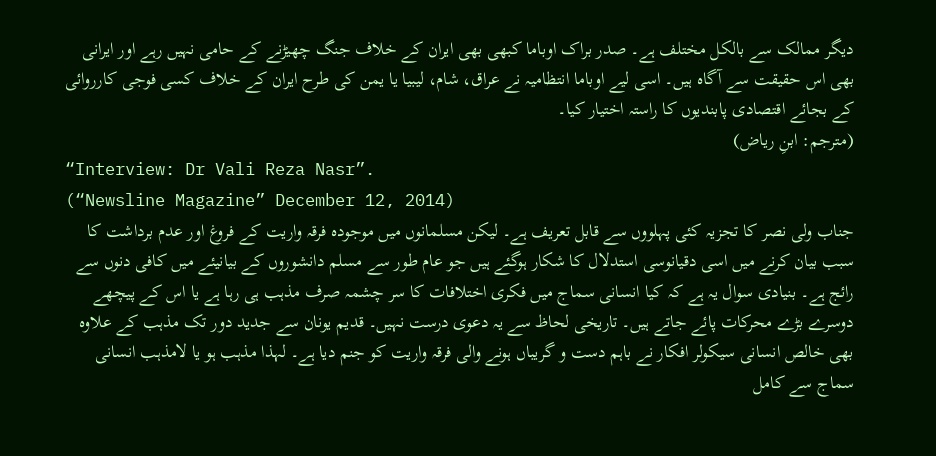دیگر ممالک سے بالکل مختلف ہے۔ صدر براک اوباما کبھی بھی ایران کے خلاف جنگ چھیڑنے کے حامی نہیں رہے اور ایرانی بھی اس حقیقت سے آگاہ ہیں۔ اسی لیے اوباما انتظامیہ نے عراق، شام، لیبیا یا یمن کی طرح ایران کے خلاف کسی فوجی کارروائی کے بجائے اقتصادی پابندیوں کا راستہ اختیار کیا۔
(مترجم: ابنِ ریاض)
“Interview: Dr Vali Reza Nasr”.
(“Newsline Magazine” December 12, 2014)
جناب ولی نصر کا تجزیہ کئی پہلووں سے قابل تعریف ہے۔ لیکن مسلمانوں میں موجودہ فرقہ واریت کے فروغ اور عدم برداشت کا سبب بیان کرنے میں اسی دقیانوسی استدلال کا شکار ہوگئے ہیں جو عام طور سے مسلم دانشوروں کے بیانیئے میں کافی دنوں سے رائج ہے۔ بنیادی سوال یہ ہے کہ کیا انسانی سماج میں فکری اختلافات کا سر چشمہ صرف مذہب ہی رہا ہے یا اس کے پیچھے دوسرے بڑے محرکات پائے جاتے ہیں۔ تاریخی لحاظ سے یہ دعوی درست نہیں۔ قدیم یونان سے جدید دور تک مذہب کے علاوہ بھی خالص انسانی سیکولر افکار نے باہم دست و گریباں ہونے والی فرقہ واریت کو جنم دیا ہے۔ لہذا مذہب ہو یا لامذہب انسانی سماج سے کامل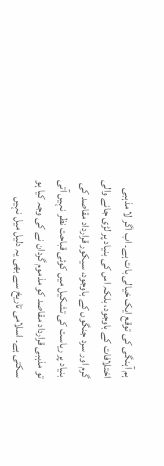ہم آہنگی کی توقع ایک خیالی بات ہے۔ اب اگر لا مذہبی اختلافات کے باوجود، بلکہ اس کی بنیاد پر لڑی جانے والی گرم اور سرد جنگوں کے باوجود، سیکور قرارداد مقاصد کی بنیاد پر ریاست کی تشکیل میں کوئی قباحت نظر نہیں آتی تو مذہبی قرارداد مقاصد کو مذموم گردان نے کی وجہ کیا ہو سکتی ہے۔ اسلامی تاریخ سے بھی یہ دلیل میل نہیں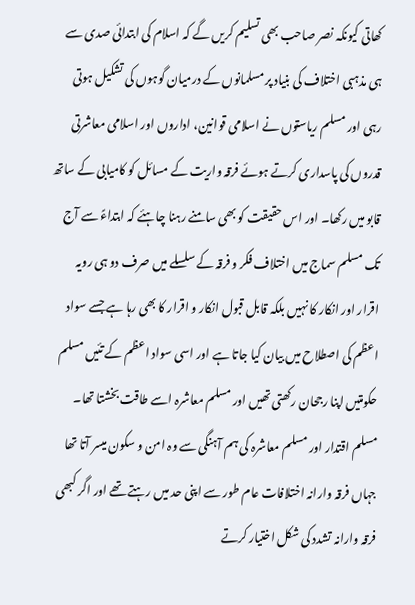کھاتی کیونکہ نصر صاحب بھی تسلیم کریں گے کہ اسلام کی ابتدائی صدی سے ہی مذہبی اختلاف کی بنیاد پر مسلمانوں کے درمیان گوہوں کی تشکیل ہوتی رہی اور مسلم ریاستوں نے اسلامی قوانین، اداروں اور اسلامی معاشرتی قدروں کی پاسداری کرتے ہوئے فرقہ واریت کے مسائل کو کامیابی کے ساتھ قابو میں رکھا۔ اور اس حقیقت کو بھی سامنے رہنا چاہئے کہ ابتداءً سے آج تک مسلم سماج میں اختلاف فکر و فرقہ کے سلسلے میں صرف دو ہی رویہ اقرار اور انکار کا نہیں بلکہ قابل قبول انکار و اقرار کا بھی رہا ہے جسے سواد اعظم کی اصطلاح میں بیان کیا جاتا ہے اور اسی سواد اعظم کے تئیں مسلم حکومتیں اپنا رجحان رکھتی تھیں اور مسلم معاشرہ اسے طاقت بخشتا تھا۔ مسلم اقتدار اور مسلم معاشرہ کی ہم آہنگی سے وہ امن و سکون میسر آتا تھا جہاں فرقہ وارانہ اختلافات عام طور سے اپنی حد میں رہتے تھے اور اگر کبھی فرقہ وارانہ تشدد کی شکل اختیار کرتے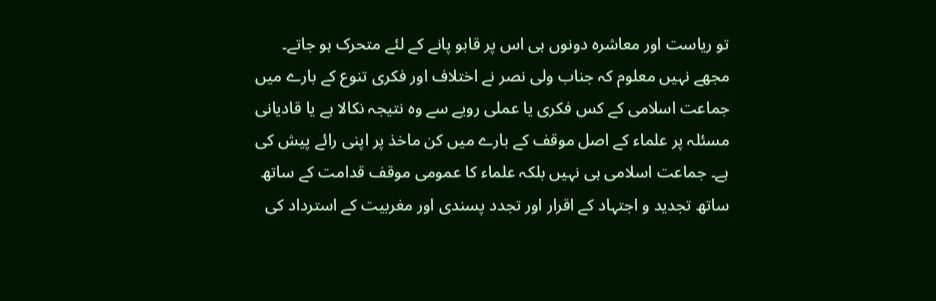تو ریاست اور معاشرہ دونوں ہی اس پر قابو پانے کے لئے متحرک ہو جاتے۔ مجھے نہیں معلوم کہ جناب ولی نصر نے اختلاف اور فکری تنوع کے بارے میں جماعت اسلامی کے کس فکری یا عملی رویے سے وہ نتیجہ نکالا ہے یا قادیانی مسئلہ پر علماء کے اصل موقف کے بارے میں کن ماخذ پر اپنی رائے پیش کی ہے۔ جماعت اسلامی ہی نہیں بلکہ علماء کا عمومی موقف قدامت کے ساتھ ساتھ تجدید و اجتہاد کے اقرار اور تجدد پسندی اور مغربیت کے استرداد کی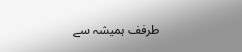طرفف ہمیشہ سے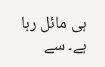ہی مائل رہا ہے۔ سے